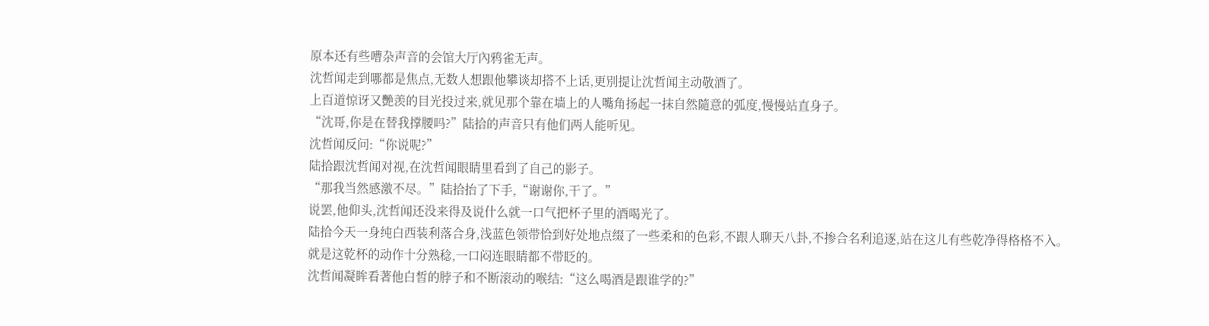原本还有些嘈杂声音的会馆大厅內鸦雀无声。
沈哲闻走到哪都是焦点,无数人想跟他攀谈却搭不上话,更別提让沈哲闻主动敬酒了。
上百道惊讶又艷羡的目光投过来,就见那个靠在墙上的人嘴角扬起一抹自然隨意的弧度,慢慢站直身子。
“沈哥,你是在替我撑腰吗?”陆拾的声音只有他们两人能听见。
沈哲闻反问:“你说呢?”
陆拾跟沈哲闻对视,在沈哲闻眼睛里看到了自己的影子。
“那我当然感激不尽。”陆拾抬了下手,“谢谢你,干了。”
说罢,他仰头,沈哲闻还没来得及说什么就一口气把杯子里的酒喝光了。
陆拾今天一身纯白西装利落合身,浅蓝色领带恰到好处地点缀了一些柔和的色彩,不跟人聊天八卦,不掺合名利追逐,站在这儿有些乾净得格格不入。
就是这乾杯的动作十分熟稔,一口闷连眼睛都不带眨的。
沈哲闻凝眸看著他白皙的脖子和不断滚动的喉结:“这么喝酒是跟谁学的?”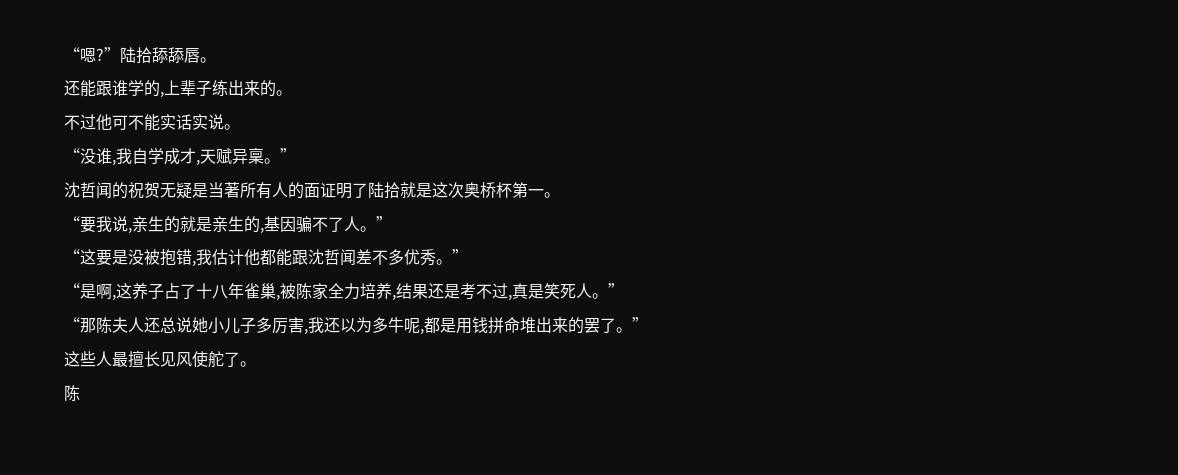“嗯?”陆拾舔舔唇。
还能跟谁学的,上辈子练出来的。
不过他可不能实话实说。
“没谁,我自学成才,天赋异稟。”
沈哲闻的祝贺无疑是当著所有人的面证明了陆拾就是这次奥桥杯第一。
“要我说,亲生的就是亲生的,基因骗不了人。”
“这要是没被抱错,我估计他都能跟沈哲闻差不多优秀。”
“是啊,这养子占了十八年雀巢,被陈家全力培养,结果还是考不过,真是笑死人。”
“那陈夫人还总说她小儿子多厉害,我还以为多牛呢,都是用钱拼命堆出来的罢了。”
这些人最擅长见风使舵了。
陈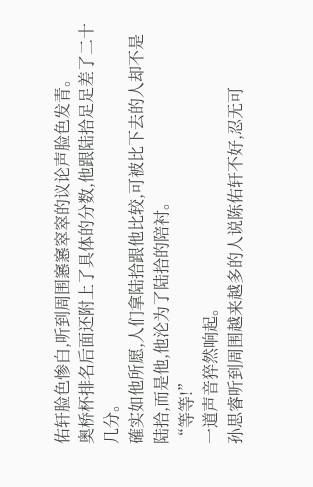佑轩脸色惨白,听到周围窸窸窣窣的议论声脸色发青。
奥桥杯排名后面还附上了具体的分数,他跟陆拾足足差了二十几分。
確实如他所愿,人们拿陆拾跟他比较,可被比下去的人却不是陆拾,而是他,他沦为了陆拾的陪衬。
“等等!”
一道声音猝然响起。
孙思睿听到周围越来越多的人说陈佑轩不好,忍无可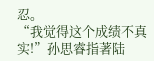忍。
“我觉得这个成绩不真实!”孙思睿指著陆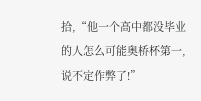拾,“他一个高中都没毕业的人怎么可能奥桥杯第一,说不定作弊了!”